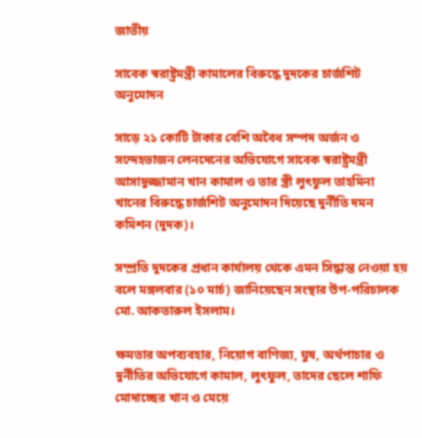জাতীয়

সাবেক স্বরাষ্ট্রমন্ত্রী কামালের বিরুদ্ধে দুদকের চার্জশিট অনুমোদন

সাড়ে ২১ কোটি টাকার বেশি অবৈধ সম্পদ অর্জন ও সন্দেহভাজন লেনদেনের অভিযোগে সাবেক স্বরাষ্ট্রমন্ত্রী আসাদুজ্জামান খান কামাল ও তার স্ত্রী লুৎফুল তাহমিনা খানের বিরুদ্ধে চার্জশিট অনুমোদন দিয়েছে দুর্নীতি দমন কমিশন (দুদক)।

সম্প্রতি দুদকের প্রধান কার্যালয় থেকে এমন সিদ্ধান্ত নেওয়া হয় বলে মঙ্গলবার (১০ মার্চ) জানিয়েছেন সংস্থার উপ-পরিচালক মো. আকতারুল ইসলাম।

ক্ষমতার অপব্যবহার, নিয়োগ বাণিজ্য, ঘুষ, অর্থপাচার ও দুর্নীতির অভিযোগে কামাল, লুৎফুল, তাদের ছেলে শাফি মোদাচ্ছের খান ও মেয়ে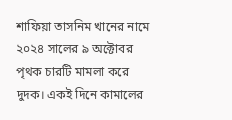শাফিয়া তাসনিম খানের নামে ২০২৪ সালের ৯ অক্টোবর পৃথক চারটি মামলা করে দুদক। একই দিনে কামালের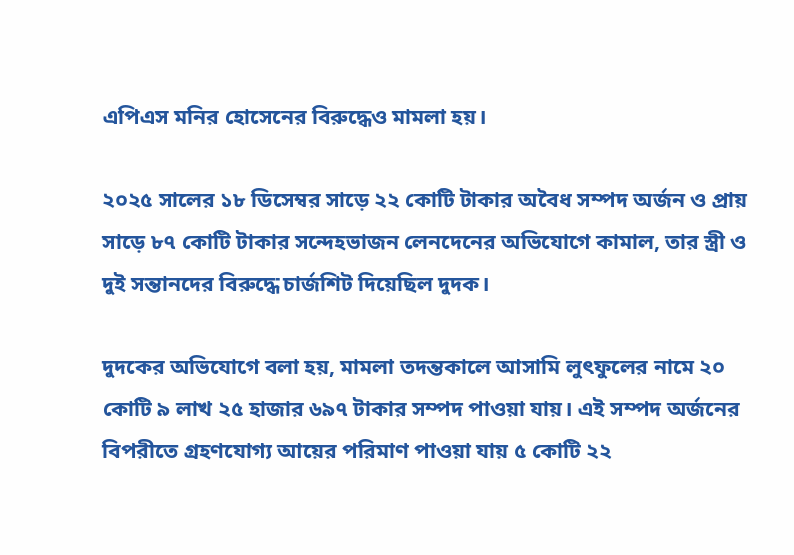এপিএস মনির হোসেনের বিরুদ্ধেও মামলা হয়।

২০২৫ সালের ১৮ ডিসেম্বর সাড়ে ২২ কোটি টাকার অবৈধ সম্পদ অর্জন ও প্রায় সাড়ে ৮৭ কোটি টাকার সন্দেহভাজন লেনদেনের অভিযোগে কামাল, তার স্ত্রী ও দুই সন্তানদের বিরুদ্ধে চার্জশিট দিয়েছিল দুদক।

দুদকের অভিযোগে বলা হয়, মামলা তদন্তকালে আসামি লুৎফুলের নামে ২০ কোটি ৯ লাখ ২৫ হাজার ৬৯৭ টাকার সম্পদ পাওয়া যায়। এই সম্পদ অর্জনের বিপরীতে গ্রহণযোগ্য আয়ের পরিমাণ পাওয়া যায় ৫ কোটি ২২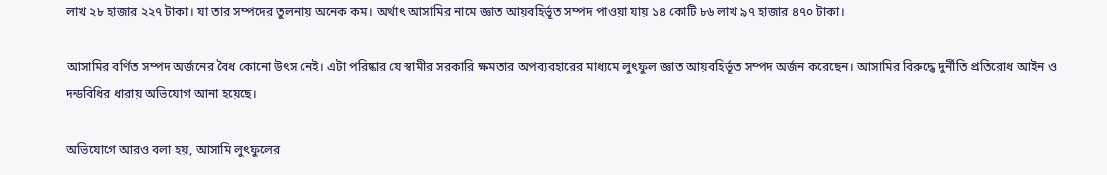লাখ ২৮ হাজার ২২৭ টাকা। যা তার সম্পদের তুলনায় অনেক কম। অর্থাৎ আসামির নামে জ্ঞাত আয়বহির্ভূত সম্পদ পাওয়া যায় ১৪ কোটি ৮৬ লাখ ৯৭ হাজার ৪৭০ টাকা।

আসামির বর্ণিত সম্পদ অর্জনের বৈধ কোনো উৎস নেই। এটা পরিষ্কার যে স্বামীর সরকারি ক্ষমতার অপব্যবহারের মাধ্যমে লুৎফুল জ্ঞাত আয়বহির্ভূত সম্পদ অর্জন করেছেন। আসামির বিরুদ্ধে দুর্নীতি প্রতিরোধ আইন ও দন্ডবিধির ধারায় অভিযোগ আনা হয়েছে।

অভিযোগে আরও বলা হয়, আসামি লুৎফুলের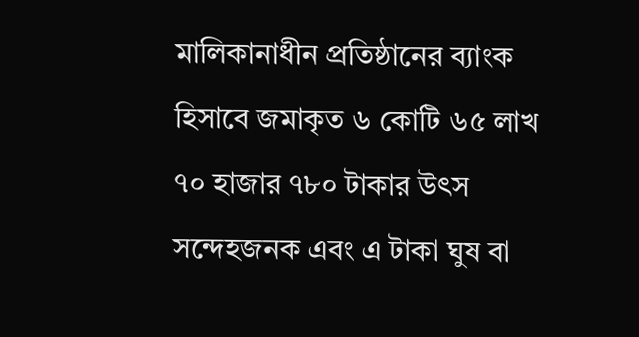মালিকানাধীন প্রতিষ্ঠানের ব্যাংক হিসাবে জমাকৃত ৬ কোটি ৬৫ লাখ ৭০ হাজার ৭৮০ টাকার উৎস সন্দেহজনক এবং এ টাকা ঘুষ বা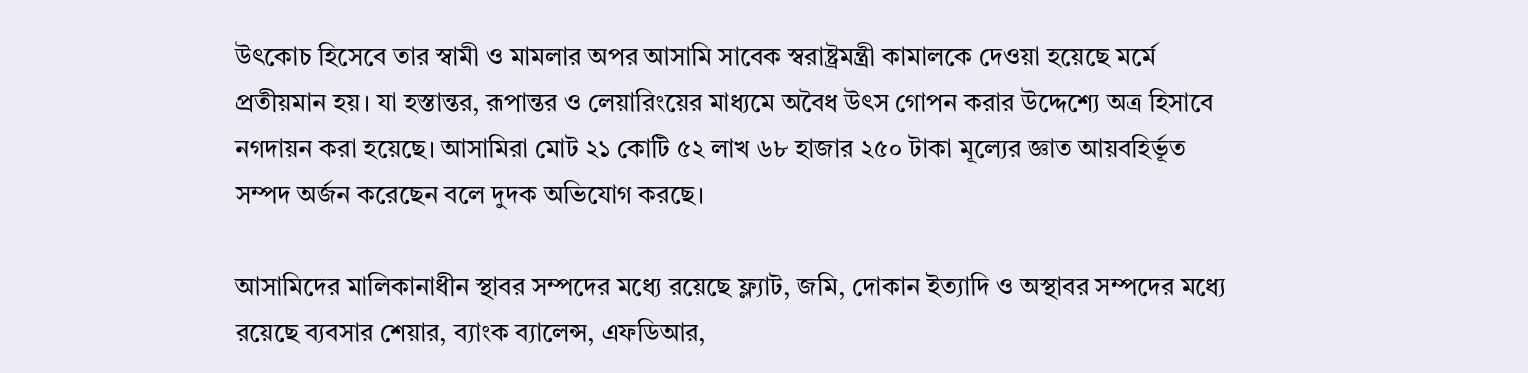উৎকোচ হিসেবে তার স্বামী ও মামলার অপর আসামি সাবেক স্বরাষ্ট্রমন্ত্রী কামালকে দেওয়া হয়েছে মর্মে প্রতীয়মান হয়। যা হস্তান্তর, রূপান্তর ও লেয়ারিংয়ের মাধ্যমে অবৈধ উৎস গোপন করার উদ্দেশ্যে অত্র হিসাবে নগদায়ন করা হয়েছে। আসামিরা মোট ২১ কোটি ৫২ লাখ ৬৮ হাজার ২৫০ টাকা মূল্যের জ্ঞাত আয়বহির্ভূত সম্পদ অর্জন করেছেন বলে দুদক অভিযোগ করছে।

আসামিদের মালিকানাধীন স্থাবর সম্পদের মধ্যে রয়েছে ফ্ল্যাট, জমি, দোকান ইত্যাদি ও অস্থাবর সম্পদের মধ্যে রয়েছে ব্যবসার শেয়ার, ব্যাংক ব্যালেন্স, এফডিআর,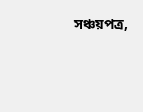সঞ্চয়পত্র,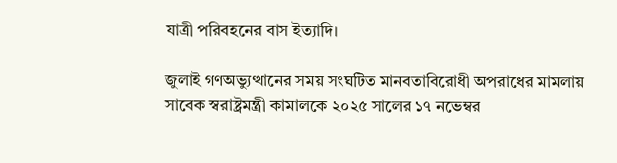যাত্রী পরিবহনের বাস ইত্যাদি।

জুলাই গণঅভ্যুত্থানের সময় সংঘটিত মানবতাবিরোধী অপরাধের মামলায় সাবেক স্বরাষ্ট্রমন্ত্রী কামালকে ২০২৫ সালের ১৭ নভেম্বর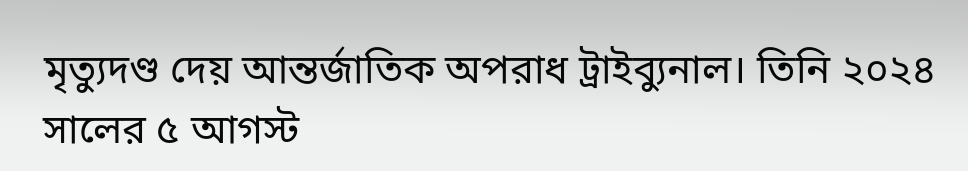মৃত্যুদণ্ড দেয় আন্তর্জাতিক অপরাধ ট্রাইব্যুনাল। তিনি ২০২৪ সালের ৫ আগস্ট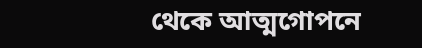থেকে আত্মগোপনে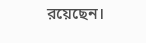রয়েছেন।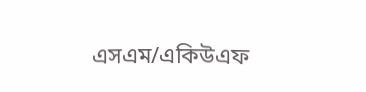এসএম/একিউএফ